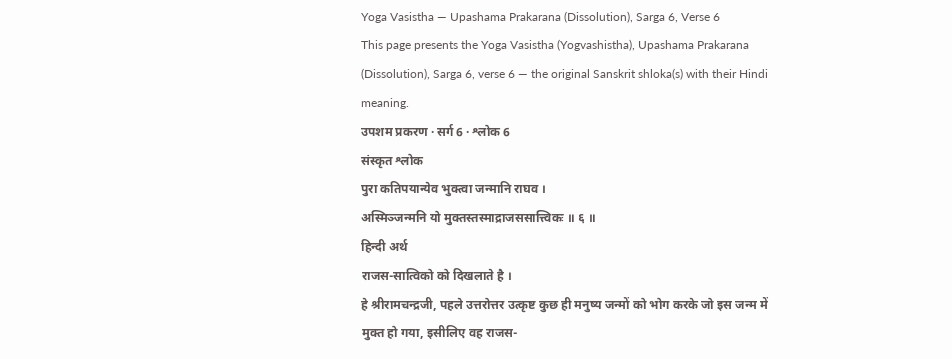Yoga Vasistha — Upashama Prakarana (Dissolution), Sarga 6, Verse 6
This page presents the Yoga Vasistha (Yogvashistha), Upashama Prakarana (Dissolution), Sarga 6, verse 6 — the original Sanskrit shloka(s) with their Hindi meaning.
उपशम प्रकरण · सर्ग 6 · श्लोक 6
संस्कृत श्लोक
पुरा कतिपयान्येव भुक्त्वा जन्मानि राघव ।
अस्मिञ्जन्मनि यो मुक्तस्तस्माद्राजससात्त्विकः ॥ ६ ॥
हिन्दी अर्थ
राजस-सात्विको को दिखलाते है ।
हे श्रीरामचन्द्रजी, पहले उत्तरोत्तर उत्कृष्ट कुछ ही मनुष्य जन्मों को भोग करके जो इस जन्म में
मुक्त हो गया, इसीलिए वह राजस-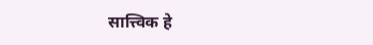सात्त्विक हे